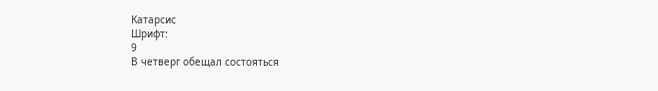Катарсис
Шрифт:
9
В четверг обещал состояться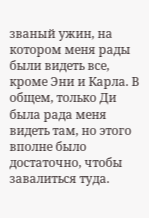званый ужин, на котором меня рады были видеть все, кроме Эни и Карла. В общем, только Ди была рада меня видеть там, но этого вполне было достаточно, чтобы завалиться туда.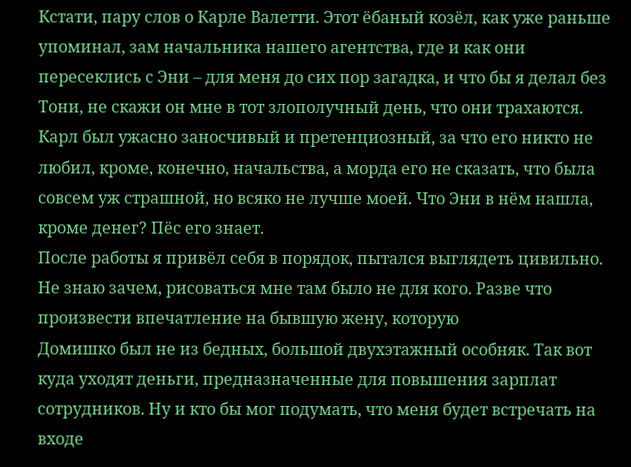Кстати, пару слов о Карле Валетти. Этот ёбаный козёл, как уже раньше упоминал, зам начальника нашего агентства, где и как они пересеклись с Эни – для меня до сих пор загадка, и что бы я делал без Тони, не скажи он мне в тот злополучный день, что они трахаются. Карл был ужасно заносчивый и претенциозный, за что его никто не любил, кроме, конечно, начальства, а морда его не сказать, что была совсем уж страшной, но всяко не лучше моей. Что Эни в нём нашла, кроме денег? Пёс его знает.
После работы я привёл себя в порядок, пытался выглядеть цивильно. Не знаю зачем, рисоваться мне там было не для кого. Разве что произвести впечатление на бывшую жену, которую
Домишко был не из бедных, большой двухэтажный особняк. Так вот куда уходят деньги, предназначенные для повышения зарплат сотрудников. Ну и кто бы мог подумать, что меня будет встречать на входе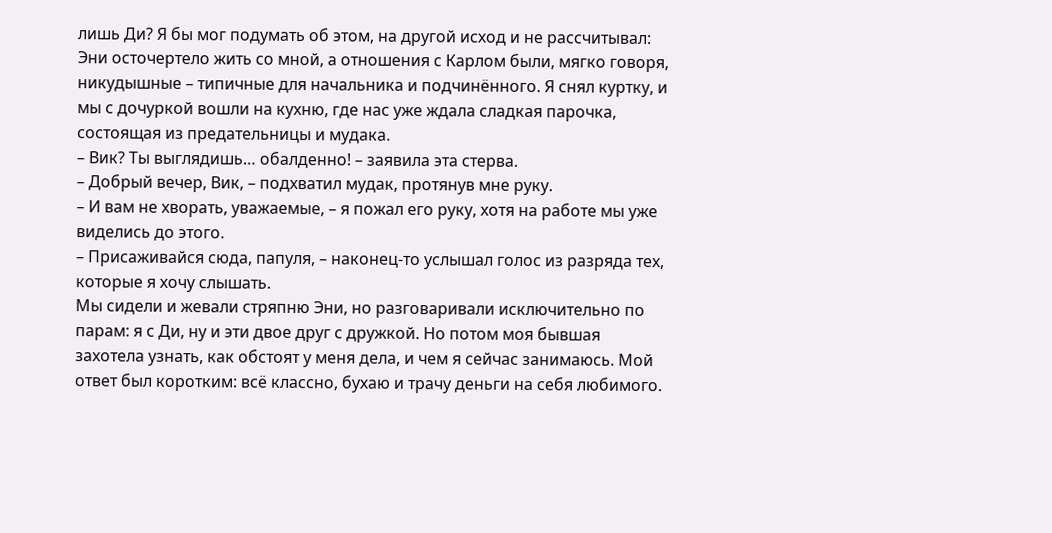лишь Ди? Я бы мог подумать об этом, на другой исход и не рассчитывал: Эни осточертело жить со мной, а отношения с Карлом были, мягко говоря, никудышные – типичные для начальника и подчинённого. Я снял куртку, и мы с дочуркой вошли на кухню, где нас уже ждала сладкая парочка, состоящая из предательницы и мудака.
– Вик? Ты выглядишь… обалденно! – заявила эта стерва.
– Добрый вечер, Вик, – подхватил мудак, протянув мне руку.
– И вам не хворать, уважаемые, – я пожал его руку, хотя на работе мы уже виделись до этого.
– Присаживайся сюда, папуля, – наконец-то услышал голос из разряда тех, которые я хочу слышать.
Мы сидели и жевали стряпню Эни, но разговаривали исключительно по парам: я с Ди, ну и эти двое друг с дружкой. Но потом моя бывшая захотела узнать, как обстоят у меня дела, и чем я сейчас занимаюсь. Мой ответ был коротким: всё классно, бухаю и трачу деньги на себя любимого.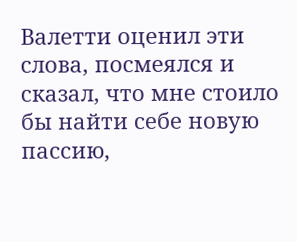Валетти оценил эти слова, посмеялся и сказал, что мне стоило бы найти себе новую пассию,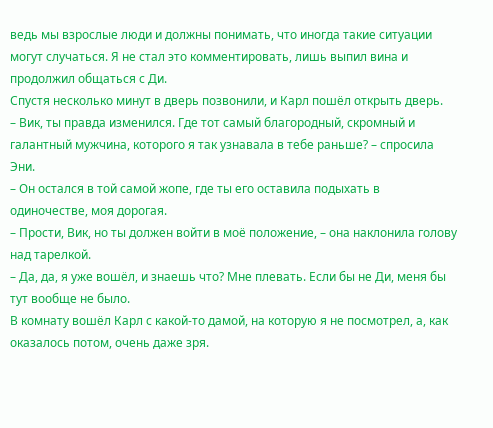ведь мы взрослые люди и должны понимать, что иногда такие ситуации могут случаться. Я не стал это комментировать, лишь выпил вина и продолжил общаться с Ди.
Спустя несколько минут в дверь позвонили, и Карл пошёл открыть дверь.
– Вик, ты правда изменился. Где тот самый благородный, скромный и галантный мужчина, которого я так узнавала в тебе раньше? – спросила Эни.
– Он остался в той самой жопе, где ты его оставила подыхать в одиночестве, моя дорогая.
– Прости, Вик, но ты должен войти в моё положение, – она наклонила голову над тарелкой.
– Да, да, я уже вошёл, и знаешь что? Мне плевать. Если бы не Ди, меня бы тут вообще не было.
В комнату вошёл Карл с какой-то дамой, на которую я не посмотрел, а, как оказалось потом, очень даже зря.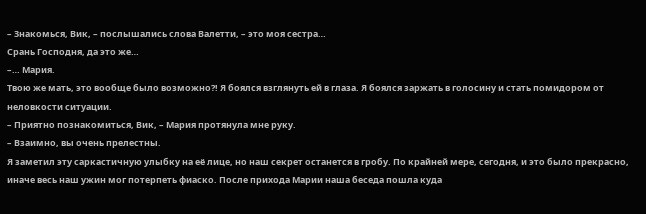– Знакомься, Вик, – послышались слова Валетти, – это моя сестра…
Срань Господня, да это же…
–… Мария.
Твою же мать, это вообще было возможно?! Я боялся взглянуть ей в глаза. Я боялся заржать в голосину и стать помидором от неловкости ситуации.
– Приятно познакомиться, Вик, – Мария протянула мне руку.
– Взаимно, вы очень прелестны.
Я заметил эту саркастичную улыбку на её лице, но наш секрет останется в гробу. По крайней мере, сегодня, и это было прекрасно, иначе весь наш ужин мог потерпеть фиаско. После прихода Марии наша беседа пошла куда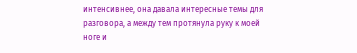интенсивнее, она давала интересные темы для разговора, а между тем протянула руку к моей ноге и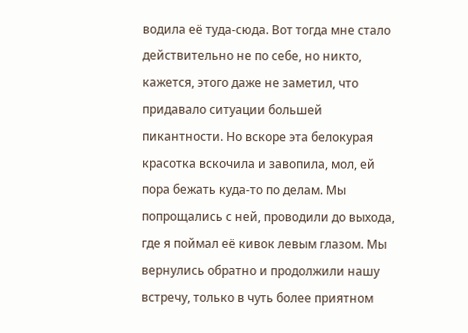водила её туда-сюда. Вот тогда мне стало действительно не по себе, но никто, кажется, этого даже не заметил, что придавало ситуации большей пикантности. Но вскоре эта белокурая красотка вскочила и завопила, мол, ей пора бежать куда-то по делам. Мы попрощались с ней, проводили до выхода, где я поймал её кивок левым глазом. Мы вернулись обратно и продолжили нашу встречу, только в чуть более приятном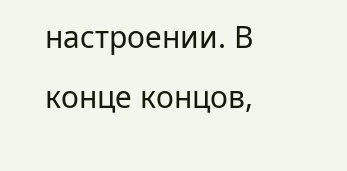настроении. В конце концов,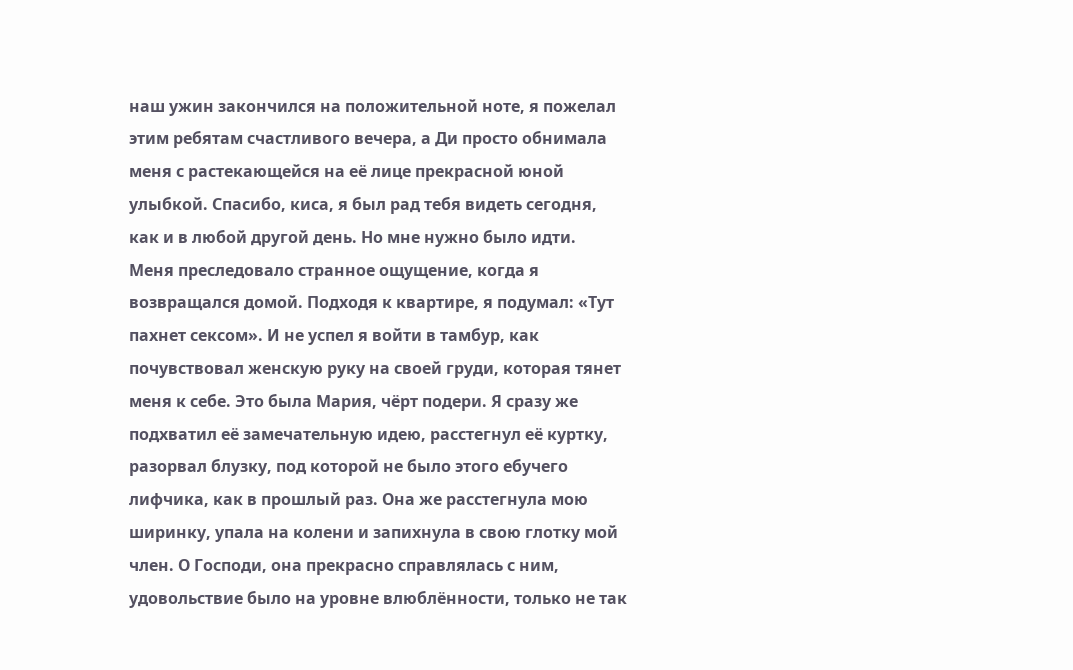наш ужин закончился на положительной ноте, я пожелал этим ребятам счастливого вечера, а Ди просто обнимала меня с растекающейся на её лице прекрасной юной улыбкой. Спасибо, киса, я был рад тебя видеть сегодня, как и в любой другой день. Но мне нужно было идти.
Меня преследовало странное ощущение, когда я возвращался домой. Подходя к квартире, я подумал: «Тут пахнет сексом». И не успел я войти в тамбур, как почувствовал женскую руку на своей груди, которая тянет меня к себе. Это была Мария, чёрт подери. Я сразу же подхватил её замечательную идею, расстегнул её куртку, разорвал блузку, под которой не было этого ебучего лифчика, как в прошлый раз. Она же расстегнула мою ширинку, упала на колени и запихнула в свою глотку мой член. О Господи, она прекрасно справлялась с ним, удовольствие было на уровне влюблённости, только не так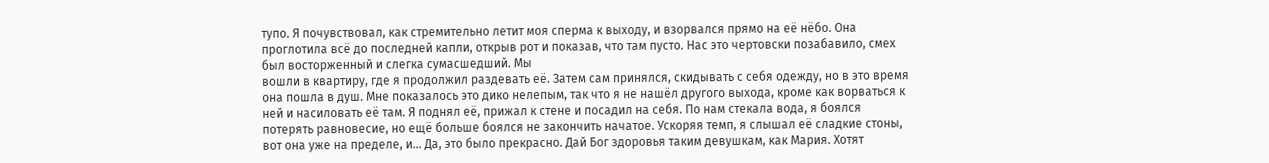тупо. Я почувствовал, как стремительно летит моя сперма к выходу, и взорвался прямо на её нёбо. Она проглотила всё до последней капли, открыв рот и показав, что там пусто. Нас это чертовски позабавило, смех был восторженный и слегка сумасшедший. Мы
вошли в квартиру, где я продолжил раздевать её. Затем сам принялся, скидывать с себя одежду, но в это время она пошла в душ. Мне показалось это дико нелепым, так что я не нашёл другого выхода, кроме как ворваться к ней и насиловать её там. Я поднял её, прижал к стене и посадил на себя. По нам стекала вода, я боялся потерять равновесие, но ещё больше боялся не закончить начатое. Ускоряя темп, я слышал её сладкие стоны, вот она уже на пределе, и… Да, это было прекрасно. Дай Бог здоровья таким девушкам, как Мария. Хотят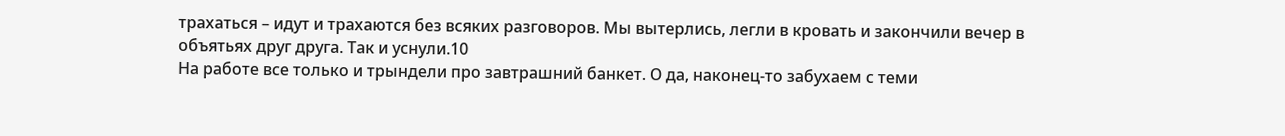трахаться – идут и трахаются без всяких разговоров. Мы вытерлись, легли в кровать и закончили вечер в объятьях друг друга. Так и уснули.10
На работе все только и трындели про завтрашний банкет. О да, наконец-то забухаем с теми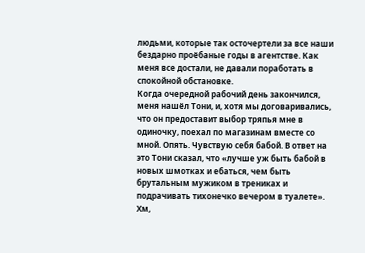людьми, которые так осточертели за все наши бездарно проёбаные годы в агентстве. Как меня все достали, не давали поработать в спокойной обстановке.
Когда очередной рабочий день закончился, меня нашёл Тони, и, хотя мы договаривались, что он предоставит выбор тряпья мне в одиночку, поехал по магазинам вместе со мной. Опять. Чувствую себя бабой. В ответ на это Тони сказал, что «лучше уж быть бабой в новых шмотках и ебаться, чем быть брутальным мужиком в трениках и подрачивать тихонечко вечером в туалете». Хм,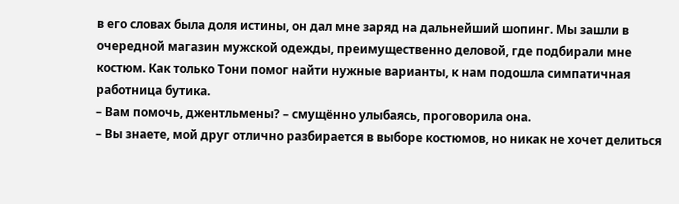в его словах была доля истины, он дал мне заряд на дальнейший шопинг. Мы зашли в очередной магазин мужской одежды, преимущественно деловой, где подбирали мне костюм. Как только Тони помог найти нужные варианты, к нам подошла симпатичная работница бутика.
– Вам помочь, джентльмены? – смущённо улыбаясь, проговорила она.
– Вы знаете, мой друг отлично разбирается в выборе костюмов, но никак не хочет делиться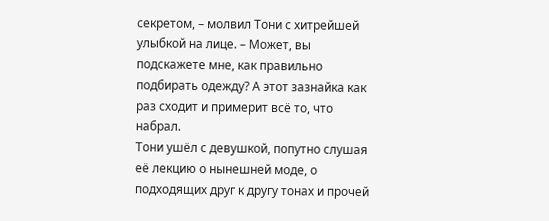секретом, – молвил Тони с хитрейшей улыбкой на лице. – Может, вы подскажете мне, как правильно подбирать одежду? А этот зазнайка как раз сходит и примерит всё то, что набрал.
Тони ушёл с девушкой, попутно слушая её лекцию о нынешней моде, о подходящих друг к другу тонах и прочей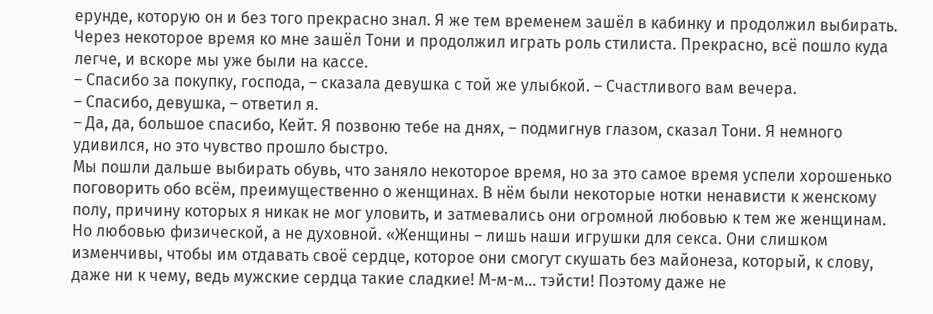ерунде, которую он и без того прекрасно знал. Я же тем временем зашёл в кабинку и продолжил выбирать. Через некоторое время ко мне зашёл Тони и продолжил играть роль стилиста. Прекрасно, всё пошло куда легче, и вскоре мы уже были на кассе.
– Спасибо за покупку, господа, – сказала девушка с той же улыбкой. – Счастливого вам вечера.
– Спасибо, девушка, – ответил я.
– Да, да, большое спасибо, Кейт. Я позвоню тебе на днях, – подмигнув глазом, сказал Тони. Я немного удивился, но это чувство прошло быстро.
Мы пошли дальше выбирать обувь, что заняло некоторое время, но за это самое время успели хорошенько поговорить обо всём, преимущественно о женщинах. В нём были некоторые нотки ненависти к женскому полу, причину которых я никак не мог уловить, и затмевались они огромной любовью к тем же женщинам. Но любовью физической, а не духовной. «Женщины – лишь наши игрушки для секса. Они слишком изменчивы, чтобы им отдавать своё сердце, которое они смогут скушать без майонеза, который, к слову, даже ни к чему, ведь мужские сердца такие сладкие! М-м-м… тэйсти! Поэтому даже не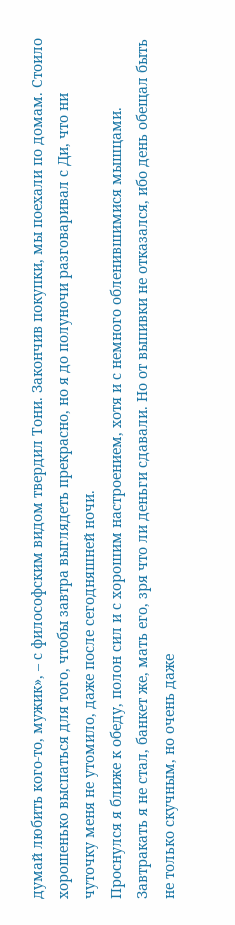думай любить кого-то, мужик», – с философским видом твердил Тони. Закончив покупки, мы поехали по домам. Стоило хорошенько выспаться для того, чтобы завтра выглядеть прекрасно, но я до полуночи разговаривал с Ди, что ни чуточку меня не утомило, даже после сегодняшней ночи.
Проснулся я ближе к обеду, полон сил и с хорошим настроением, хотя и с немного обленившимися мышцами. Завтракать я не стал, банкет же, мать его, зря что ли деньги сдавали. Но от выпивки не отказался, ибо день обещал быть не только скучным, но очень даже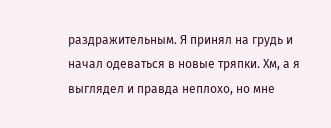раздражительным. Я принял на грудь и начал одеваться в новые тряпки. Хм, а я выглядел и правда неплохо, но мне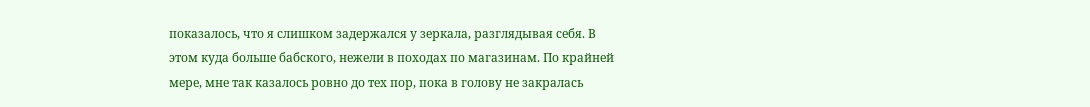показалось, что я слишком задержался у зеркала, разглядывая себя. В этом куда больше бабского, нежели в походах по магазинам. По крайней мере, мне так казалось ровно до тех пор, пока в голову не закралась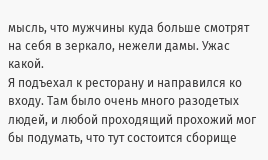мысль, что мужчины куда больше смотрят на себя в зеркало, нежели дамы. Ужас какой.
Я подъехал к ресторану и направился ко входу. Там было очень много разодетых людей, и любой проходящий прохожий мог бы подумать, что тут состоится сборище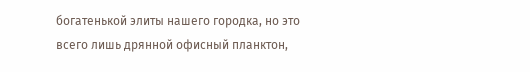богатенькой элиты нашего городка, но это всего лишь дрянной офисный планктон,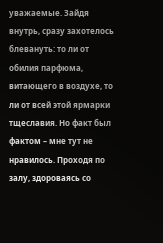уважаемые. Зайдя внутрь, сразу захотелось блевануть: то ли от обилия парфюма, витающего в воздухе, то ли от всей этой ярмарки тщеславия. Но факт был фактом – мне тут не нравилось. Проходя по залу, здороваясь со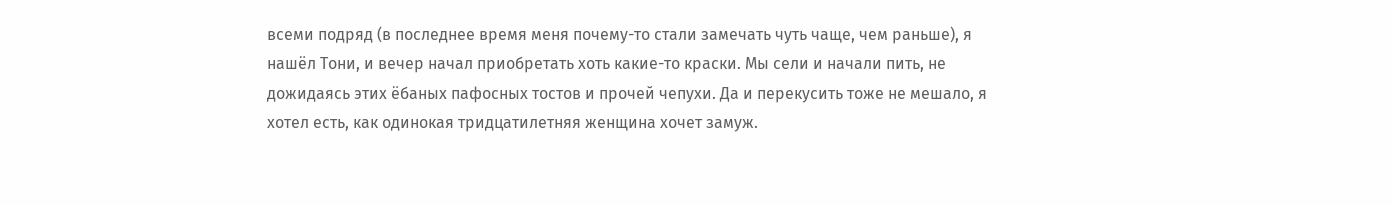всеми подряд (в последнее время меня почему-то стали замечать чуть чаще, чем раньше), я нашёл Тони, и вечер начал приобретать хоть какие-то краски. Мы сели и начали пить, не дожидаясь этих ёбаных пафосных тостов и прочей чепухи. Да и перекусить тоже не мешало, я хотел есть, как одинокая тридцатилетняя женщина хочет замуж.